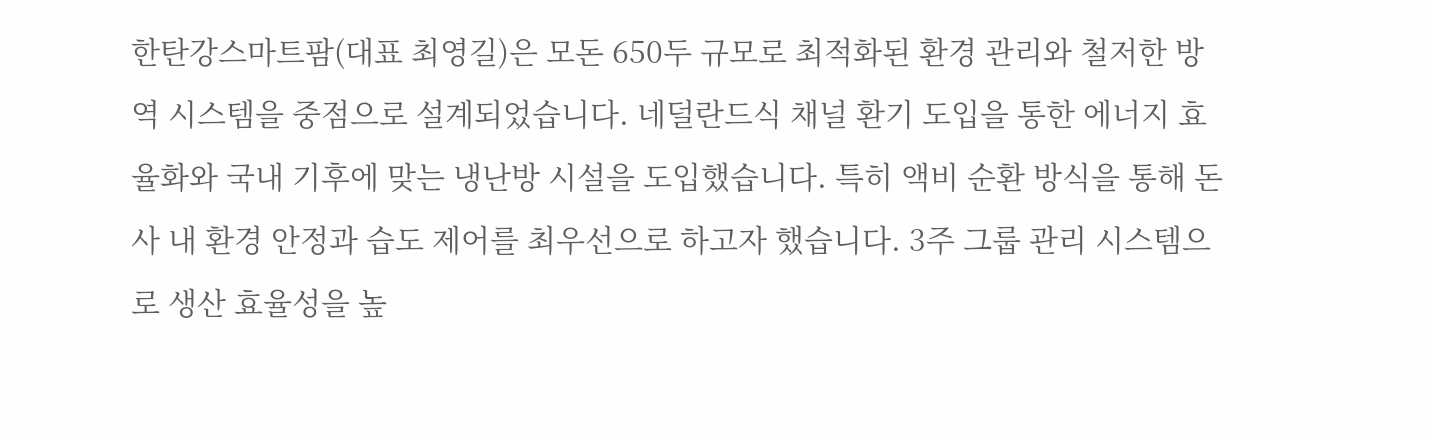한탄강스마트팜(대표 최영길)은 모돈 650두 규모로 최적화된 환경 관리와 철저한 방역 시스템을 중점으로 설계되었습니다. 네덜란드식 채널 환기 도입을 통한 에너지 효율화와 국내 기후에 맞는 냉난방 시설을 도입했습니다. 특히 액비 순환 방식을 통해 돈사 내 환경 안정과 습도 제어를 최우선으로 하고자 했습니다. 3주 그룹 관리 시스템으로 생산 효율성을 높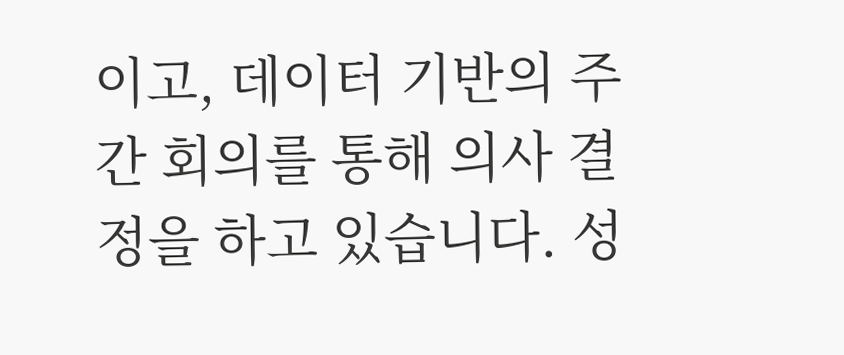이고, 데이터 기반의 주간 회의를 통해 의사 결정을 하고 있습니다. 성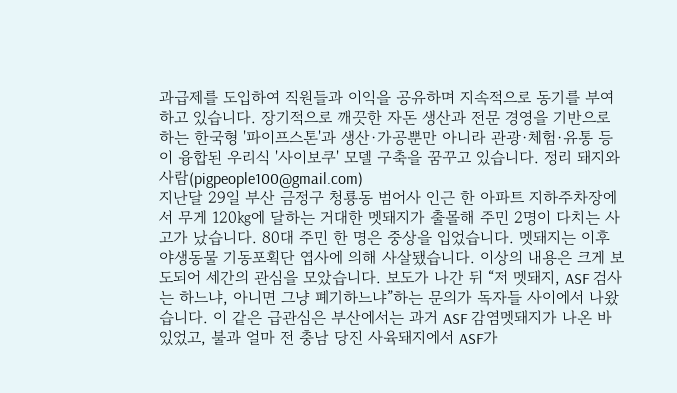과급제를 도입하여 직원들과 이익을 공유하며 지속적으로 동기를 부여하고 있습니다. 장기적으로 깨끗한 자돈 생산과 전문 경영을 기반으로 하는 한국형 '파이프스톤'과 생산·가공뿐만 아니라 관광·체험·유통 등이 융합된 우리식 '사이보쿠' 모델 구축을 꿈꾸고 있습니다. 정리 돼지와사람(pigpeople100@gmail.com)
지난달 29일 부산 금정구 청룡동 범어사 인근 한 아파트 지하주차장에서 무게 120㎏에 달하는 거대한 멧돼지가 출몰해 주민 2명이 다치는 사고가 났습니다. 80대 주민 한 명은 중상을 입었습니다. 멧돼지는 이후 야생동물 기동포획단 엽사에 의해 사살됐습니다. 이상의 내용은 크게 보도되어 세간의 관심을 모았습니다. 보도가 나간 뒤 “저 멧돼지, ASF 검사는 하느냐, 아니면 그냥 폐기하느냐”하는 문의가 독자들 사이에서 나왔습니다. 이 같은 급관심은 부산에서는 과거 ASF 감염멧돼지가 나온 바 있었고, 불과 얼마 전 충남 당진 사육돼지에서 ASF가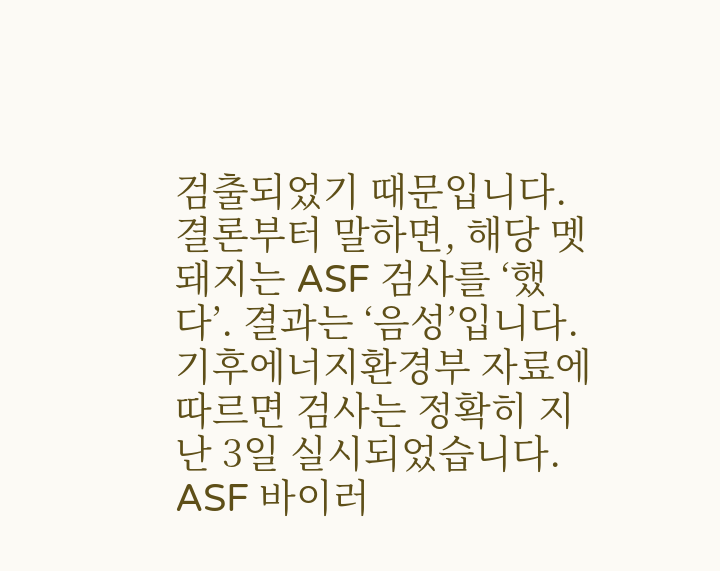검출되었기 때문입니다. 결론부터 말하면, 해당 멧돼지는 ASF 검사를 ‘했다’. 결과는 ‘음성’입니다. 기후에너지환경부 자료에 따르면 검사는 정확히 지난 3일 실시되었습니다. ASF 바이러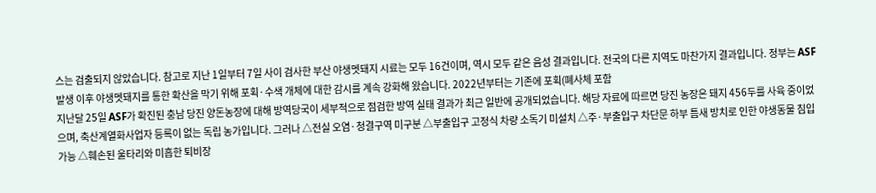스는 검출되지 않았습니다. 참고로 지난 1일부터 7일 사이 검사한 부산 야생멧돼지 시료는 모두 16건이며, 역시 모두 같은 음성 결과입니다. 전국의 다른 지역도 마찬가지 결과입니다. 정부는 ASF 발생 이후 야생멧돼지를 통한 확산을 막기 위해 포획·수색 개체에 대한 감시를 계속 강화해 왔습니다. 2022년부터는 기존에 포획(폐사체 포함
지난달 25일 ASF가 확진된 충남 당진 양돈농장에 대해 방역당국이 세부적으로 점검한 방역 실태 결과가 최근 일반에 공개되었습니다. 해당 자료에 따르면 당진 농장은 돼지 456두를 사육 중이었으며, 축산계열화사업자 등록이 없는 독립 농가입니다. 그러나 △전실 오염·청결구역 미구분 △부출입구 고정식 차량 소독기 미설치 △주·부출입구 차단문 하부 틈새 방치로 인한 야생동물 침입 가능 △훼손된 울타리와 미흡한 퇴비장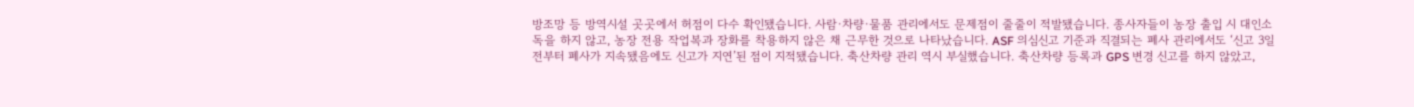방조망 등 방역시설 곳곳에서 허점이 다수 확인됐습니다. 사람·차량·물품 관리에서도 문제점이 줄줄이 적발됐습니다. 종사자들이 농장 출입 시 대인소독을 하지 않고, 농장 전용 작업복과 장화를 착용하지 않은 채 근무한 것으로 나타났습니다. ASF 의심신고 기준과 직결되는 폐사 관리에서도 ‘신고 3일 전부터 폐사가 지속됐음에도 신고가 지연’된 점이 지적됐습니다. 축산차량 관리 역시 부실했습니다. 축산차량 등록과 GPS 변경 신고를 하지 않았고,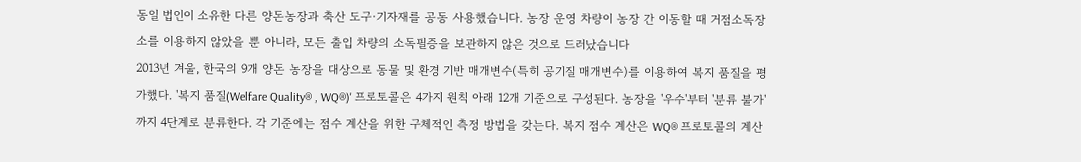동일 법인이 소유한 다른 양돈농장과 축산 도구·기자재를 공동 사용했습니다. 농장 운영 차량이 농장 간 이동할 때 거점소독장소를 이용하지 않았을 뿐 아니라, 모든 출입 차량의 소독필증을 보관하지 않은 것으로 드러났습니다
2013년 겨울, 한국의 9개 양돈 농장을 대상으로 동물 및 환경 기반 매개변수(특히 공기질 매개변수)를 이용하여 복지 품질을 평가했다. '복지 품질(Welfare Quality® , WQ®)' 프로토콜은 4가지 원칙 아래 12개 기준으로 구성된다. 농장을 '우수'부터 '분류 불가'까지 4단계로 분류한다. 각 기준에는 점수 계산을 위한 구체적인 측정 방법을 갖는다. 복지 점수 계산은 WQ® 프로토콜의 계산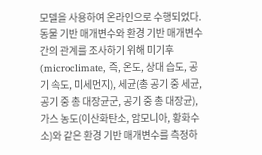모델을 사용하여 온라인으로 수행되었다. 동물 기반 매개변수와 환경 기반 매개변수 간의 관계를 조사하기 위해 미기후(microclimate, 즉, 온도, 상대 습도, 공기 속도, 미세먼지), 세균(총 공기 중 세균, 공기 중 총 대장균군, 공기 중 총 대장균), 가스 농도(이산화탄소, 암모니아, 황화수소)와 같은 환경 기반 매개변수를 측정하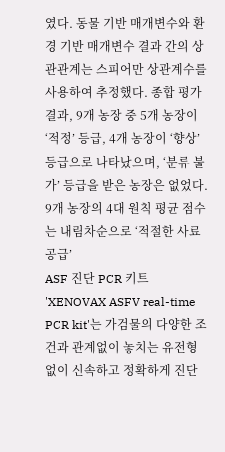였다. 동물 기반 매개변수와 환경 기반 매개변수 결과 간의 상관관계는 스피어만 상관계수를 사용하여 추정했다. 종합 평가 결과, 9개 농장 중 5개 농장이 ‘적정’ 등급, 4개 농장이 ‘향상’ 등급으로 나타났으며, ‘분류 불가’ 등급을 받은 농장은 없었다. 9개 농장의 4대 원칙 평균 점수는 내림차순으로 ‘적절한 사료 공급’
ASF 진단 PCR 키트 'XENOVAX ASFV real-time PCR kit'는 가검물의 다양한 조건과 관계없이 놓치는 유전형 없이 신속하고 정확하게 진단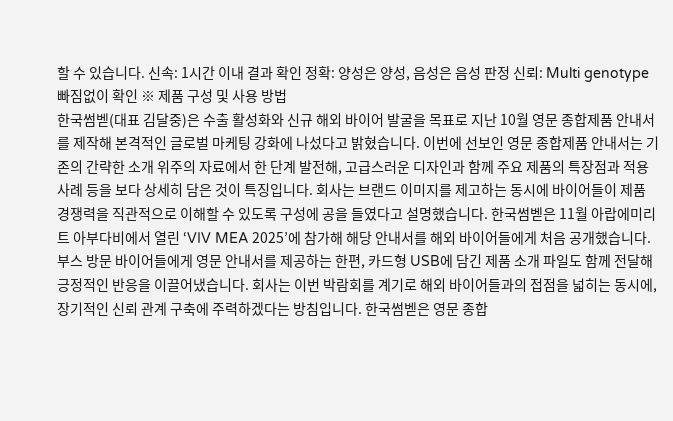할 수 있습니다. 신속: 1시간 이내 결과 확인 정확: 양성은 양성, 음성은 음성 판정 신뢰: Multi genotype 빠짐없이 확인 ※ 제품 구성 및 사용 방법
한국썸벧(대표 김달중)은 수출 활성화와 신규 해외 바이어 발굴을 목표로 지난 10월 영문 종합제품 안내서를 제작해 본격적인 글로벌 마케팅 강화에 나섰다고 밝혔습니다. 이번에 선보인 영문 종합제품 안내서는 기존의 간략한 소개 위주의 자료에서 한 단계 발전해, 고급스러운 디자인과 함께 주요 제품의 특장점과 적용 사례 등을 보다 상세히 담은 것이 특징입니다. 회사는 브랜드 이미지를 제고하는 동시에 바이어들이 제품 경쟁력을 직관적으로 이해할 수 있도록 구성에 공을 들였다고 설명했습니다. 한국썸벧은 11월 아랍에미리트 아부다비에서 열린 ‘VIV MEA 2025’에 참가해 해당 안내서를 해외 바이어들에게 처음 공개했습니다. 부스 방문 바이어들에게 영문 안내서를 제공하는 한편, 카드형 USB에 담긴 제품 소개 파일도 함께 전달해 긍정적인 반응을 이끌어냈습니다. 회사는 이번 박람회를 계기로 해외 바이어들과의 접점을 넓히는 동시에, 장기적인 신뢰 관계 구축에 주력하겠다는 방침입니다. 한국썸벧은 영문 종합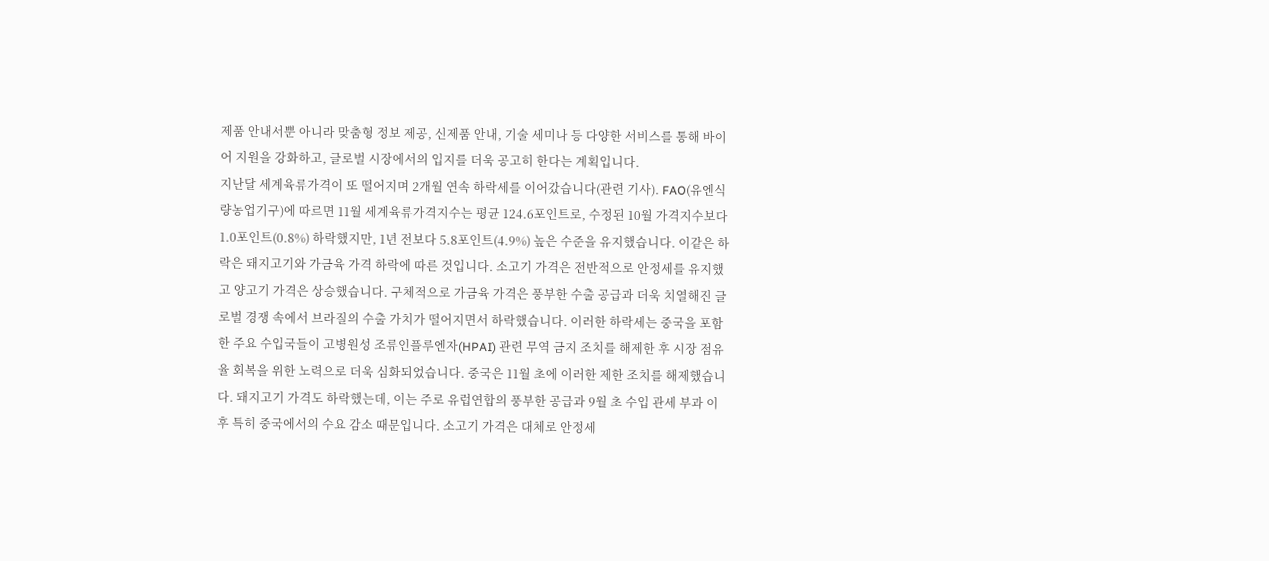제품 안내서뿐 아니라 맞춤형 정보 제공, 신제품 안내, 기술 세미나 등 다양한 서비스를 통해 바이어 지원을 강화하고, 글로벌 시장에서의 입지를 더욱 공고히 한다는 계획입니다.
지난달 세계육류가격이 또 떨어지며 2개월 연속 하락세를 이어갔습니다(관련 기사). FAO(유엔식량농업기구)에 따르면 11월 세계육류가격지수는 평균 124.6포인트로, 수정된 10월 가격지수보다 1.0포인트(0.8%) 하락했지만, 1년 전보다 5.8포인트(4.9%) 높은 수준을 유지했습니다. 이같은 하락은 돼지고기와 가금육 가격 하락에 따른 것입니다. 소고기 가격은 전반적으로 안정세를 유지했고 양고기 가격은 상승했습니다. 구체적으로 가금육 가격은 풍부한 수출 공급과 더욱 치열해진 글로벌 경쟁 속에서 브라질의 수출 가치가 떨어지면서 하락했습니다. 이러한 하락세는 중국을 포함한 주요 수입국들이 고병원성 조류인플루엔자(HPAI) 관련 무역 금지 조치를 해제한 후 시장 점유율 회복을 위한 노력으로 더욱 심화되었습니다. 중국은 11월 초에 이러한 제한 조치를 해제했습니다. 돼지고기 가격도 하락했는데, 이는 주로 유럽연합의 풍부한 공급과 9월 초 수입 관세 부과 이후 특히 중국에서의 수요 감소 때문입니다. 소고기 가격은 대체로 안정세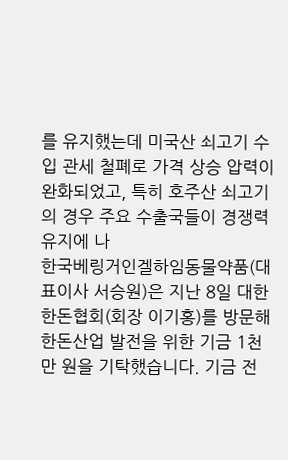를 유지했는데 미국산 쇠고기 수입 관세 철폐로 가격 상승 압력이 완화되었고, 특히 호주산 쇠고기의 경우 주요 수출국들이 경쟁력 유지에 나
한국베링거인겔하임동물약품(대표이사 서승원)은 지난 8일 대한한돈협회(회장 이기홍)를 방문해 한돈산업 발전을 위한 기금 1천만 원을 기탁했습니다. 기금 전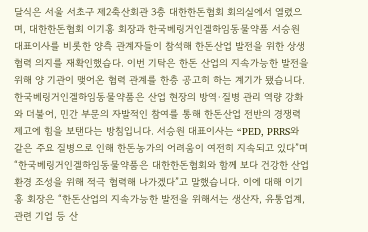달식은 서울 서초구 제2축산회관 3층 대한한돈협회 회의실에서 열렸으며, 대한한돈협회 이기홍 회장과 한국베링거인겔하임동물약품 서승원 대표이사를 비롯한 양측 관계자들이 참석해 한돈산업 발전을 위한 상생 협력 의지를 재확인했습다. 이번 기탁은 한돈 산업의 지속가능한 발전을 위해 양 기관이 맺어온 협력 관계를 한층 공고히 하는 계기가 됐습니다. 한국베링거인겔하임동물약품은 산업 현장의 방역·질병 관리 역량 강화와 더불어, 민간 부문의 자발적인 참여를 통해 한돈산업 전반의 경쟁력 제고에 힘을 보탠다는 방침입니다. 서승원 대표이사는 “PED, PRRS와 같은 주요 질병으로 인해 한돈농가의 어려움이 여전히 지속되고 있다”며 “한국베링거인겔하임동물약품은 대한한돈협회와 함께 보다 건강한 산업 환경 조성을 위해 적극 협력해 나가겠다”고 말했습니다. 이에 대해 이기홍 회장은 “한돈산업의 지속가능한 발전을 위해서는 생산자, 유통업계, 관련 기업 등 산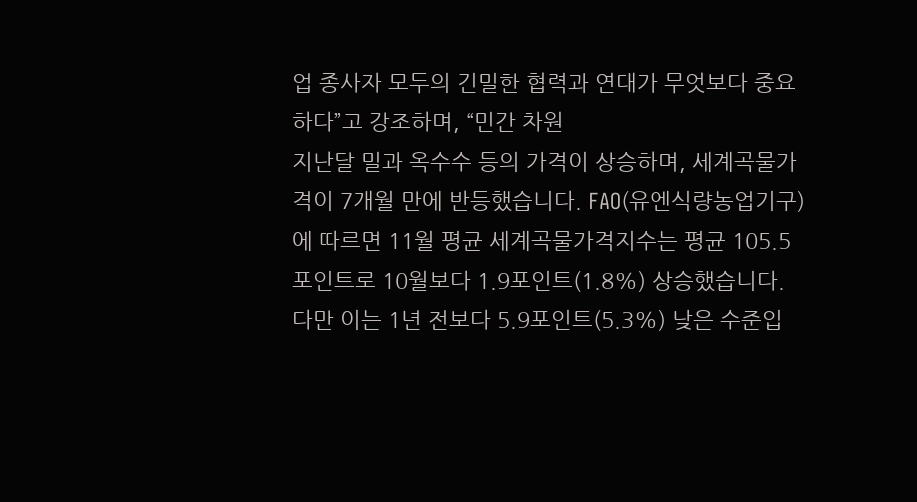업 종사자 모두의 긴밀한 협력과 연대가 무엇보다 중요하다”고 강조하며, “민간 차원
지난달 밀과 옥수수 등의 가격이 상승하며, 세계곡물가격이 7개월 만에 반등했습니다. FAO(유엔식량농업기구)에 따르면 11월 평균 세계곡물가격지수는 평균 105.5포인트로 10월보다 1.9포인트(1.8%) 상승했습니다. 다만 이는 1년 전보다 5.9포인트(5.3%) 낮은 수준입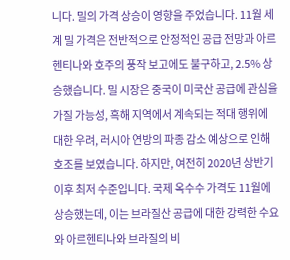니다. 밀의 가격 상승이 영향을 주었습니다. 11월 세계 밀 가격은 전반적으로 안정적인 공급 전망과 아르헨티나와 호주의 풍작 보고에도 불구하고, 2.5% 상승했습니다. 밀 시장은 중국이 미국산 공급에 관심을 가질 가능성, 흑해 지역에서 계속되는 적대 행위에 대한 우려, 러시아 연방의 파종 감소 예상으로 인해 호조를 보였습니다. 하지만, 여전히 2020년 상반기 이후 최저 수준입니다. 국제 옥수수 가격도 11월에 상승했는데, 이는 브라질산 공급에 대한 강력한 수요와 아르헨티나와 브라질의 비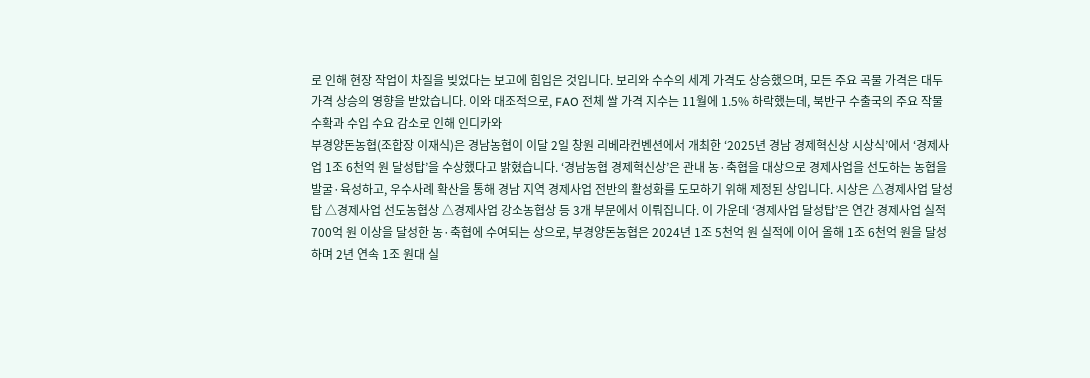로 인해 현장 작업이 차질을 빚었다는 보고에 힘입은 것입니다. 보리와 수수의 세계 가격도 상승했으며, 모든 주요 곡물 가격은 대두 가격 상승의 영향을 받았습니다. 이와 대조적으로, FAO 전체 쌀 가격 지수는 11월에 1.5% 하락했는데, 북반구 수출국의 주요 작물 수확과 수입 수요 감소로 인해 인디카와
부경양돈농협(조합장 이재식)은 경남농협이 이달 2일 창원 리베라컨벤션에서 개최한 ‘2025년 경남 경제혁신상 시상식’에서 ‘경제사업 1조 6천억 원 달성탑’을 수상했다고 밝혔습니다. ‘경남농협 경제혁신상’은 관내 농·축협을 대상으로 경제사업을 선도하는 농협을 발굴·육성하고, 우수사례 확산을 통해 경남 지역 경제사업 전반의 활성화를 도모하기 위해 제정된 상입니다. 시상은 △경제사업 달성탑 △경제사업 선도농협상 △경제사업 강소농협상 등 3개 부문에서 이뤄집니다. 이 가운데 ‘경제사업 달성탑’은 연간 경제사업 실적 700억 원 이상을 달성한 농·축협에 수여되는 상으로, 부경양돈농협은 2024년 1조 5천억 원 실적에 이어 올해 1조 6천억 원을 달성하며 2년 연속 1조 원대 실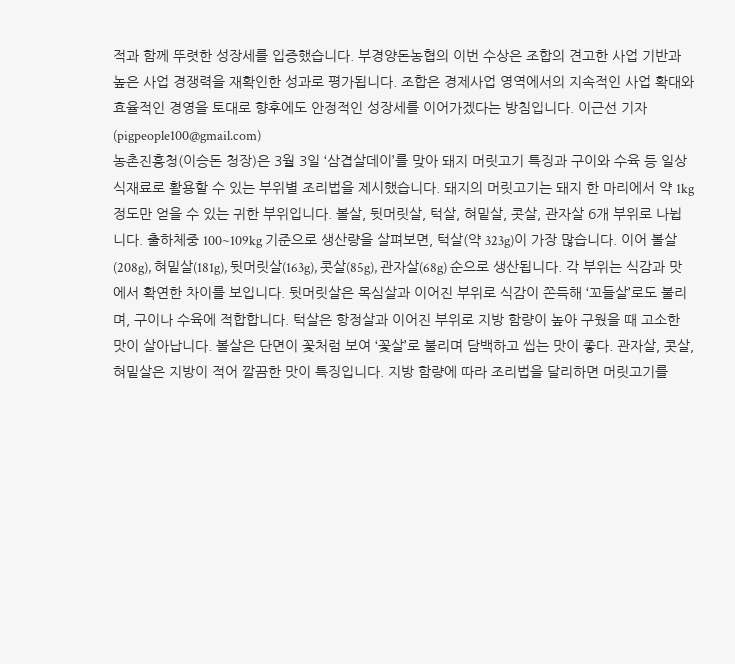적과 함께 뚜렷한 성장세를 입증했습니다. 부경양돈농협의 이번 수상은 조합의 견고한 사업 기반과 높은 사업 경쟁력을 재확인한 성과로 평가됩니다. 조합은 경제사업 영역에서의 지속적인 사업 확대와 효율적인 경영을 토대로 향후에도 안정적인 성장세를 이어가겠다는 방침입니다. 이근선 기자(pigpeople100@gmail.com)
농촌진흥청(이승돈 청장)은 3월 3일 ‘삼겹살데이’를 맞아 돼지 머릿고기 특징과 구이와 수육 등 일상 식재료로 활용할 수 있는 부위별 조리법을 제시했습니다. 돼지의 머릿고기는 돼지 한 마리에서 약 1kg 정도만 얻을 수 있는 귀한 부위입니다. 볼살, 뒷머릿살, 턱살, 혀밑살, 콧살, 관자살 6개 부위로 나뉩니다. 출하체중 100~109kg 기준으로 생산량을 살펴보면, 턱살(약 323g)이 가장 많습니다. 이어 볼살(208g), 혀밑살(181g), 뒷머릿살(163g), 콧살(85g), 관자살(68g) 순으로 생산됩니다. 각 부위는 식감과 맛에서 확연한 차이를 보입니다. 뒷머릿살은 목심살과 이어진 부위로 식감이 쫀득해 ‘꼬들살’로도 불리며, 구이나 수육에 적합합니다. 턱살은 항정살과 이어진 부위로 지방 함량이 높아 구웠을 때 고소한 맛이 살아납니다. 볼살은 단면이 꽃처럼 보여 ‘꽃살’로 불리며 담백하고 씹는 맛이 좋다. 관자살, 콧살, 혀밑살은 지방이 적어 깔끔한 맛이 특징입니다. 지방 함량에 따라 조리법을 달리하면 머릿고기를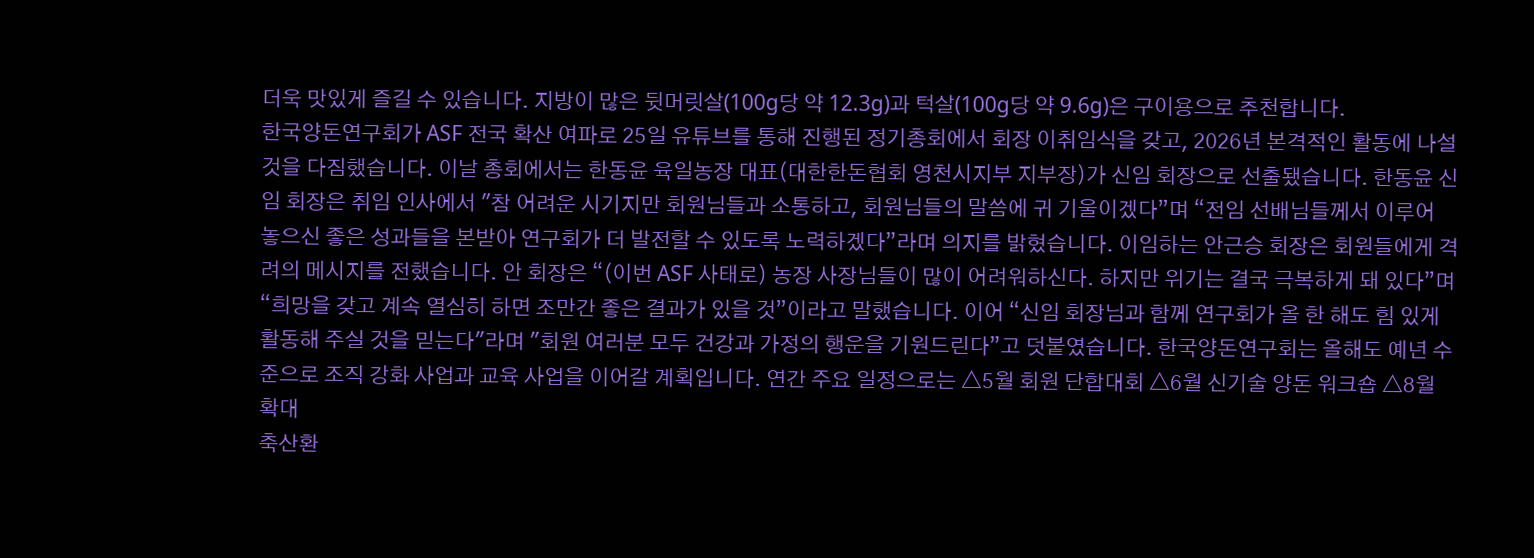더욱 맛있게 즐길 수 있습니다. 지방이 많은 뒷머릿살(100g당 약 12.3g)과 턱살(100g당 약 9.6g)은 구이용으로 추천합니다.
한국양돈연구회가 ASF 전국 확산 여파로 25일 유튜브를 통해 진행된 정기총회에서 회장 이취임식을 갖고, 2026년 본격적인 활동에 나설 것을 다짐했습니다. 이날 총회에서는 한동윤 육일농장 대표(대한한돈협회 영천시지부 지부장)가 신임 회장으로 선출됐습니다. 한동윤 신임 회장은 취임 인사에서 "참 어려운 시기지만 회원님들과 소통하고, 회원님들의 말씀에 귀 기울이겠다”며 “전임 선배님들께서 이루어 놓으신 좋은 성과들을 본받아 연구회가 더 발전할 수 있도록 노력하겠다”라며 의지를 밝혔습니다. 이임하는 안근승 회장은 회원들에게 격려의 메시지를 전했습니다. 안 회장은 “(이번 ASF 사태로) 농장 사장님들이 많이 어려워하신다. 하지만 위기는 결국 극복하게 돼 있다”며 “희망을 갖고 계속 열심히 하면 조만간 좋은 결과가 있을 것”이라고 말했습니다. 이어 “신임 회장님과 함께 연구회가 올 한 해도 힘 있게 활동해 주실 것을 믿는다"라며 "회원 여러분 모두 건강과 가정의 행운을 기원드린다”고 덧붙였습니다. 한국양돈연구회는 올해도 예년 수준으로 조직 강화 사업과 교육 사업을 이어갈 계획입니다. 연간 주요 일정으로는 △5월 회원 단합대회 △6월 신기술 양돈 워크숍 △8월 확대
축산환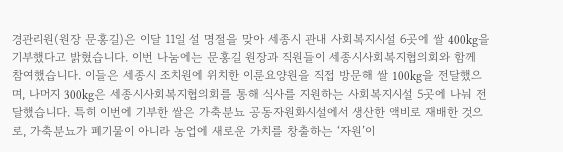경관리원(원장 문홍길)은 이달 11일 설 명절을 맞아 세종시 관내 사회복지시설 6곳에 쌀 400kg을 기부했다고 밝혔습니다. 이번 나눔에는 문홍길 원장과 직원들이 세종시사회복지협의회와 함께 참여했습니다. 이들은 세종시 조치원에 위치한 이룬요양원을 직접 방문해 쌀 100kg을 전달했으며, 나머지 300kg은 세종시사회복지협의회를 통해 식사를 지원하는 사회복지시설 5곳에 나눠 전달했습니다. 특히 이번에 기부한 쌀은 가축분뇨 공동자원화시설에서 생산한 액비로 재배한 것으로, 가축분뇨가 폐기물이 아니라 농업에 새로운 가치를 창출하는 ‘자원’이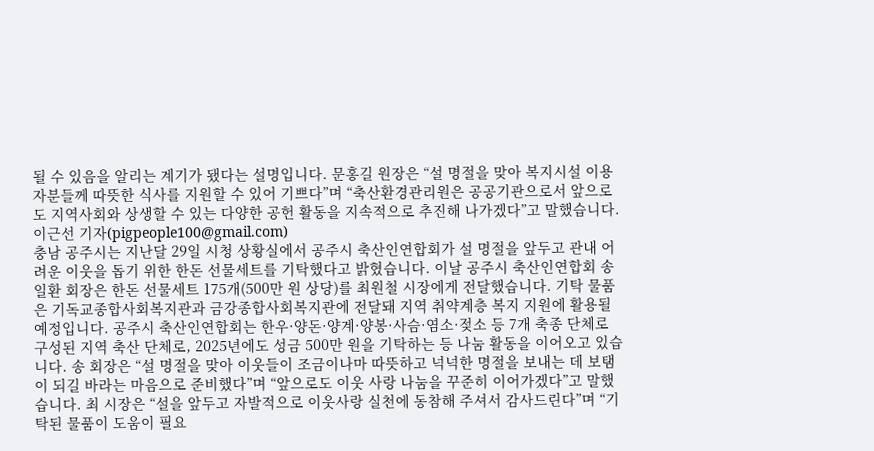될 수 있음을 알리는 계기가 됐다는 설명입니다. 문홍길 원장은 “설 명절을 맞아 복지시설 이용자분들께 따뜻한 식사를 지원할 수 있어 기쁘다”며 “축산환경관리원은 공공기관으로서 앞으로도 지역사회와 상생할 수 있는 다양한 공헌 활동을 지속적으로 추진해 나가겠다”고 말했습니다. 이근선 기자(pigpeople100@gmail.com)
충남 공주시는 지난달 29일 시청 상황실에서 공주시 축산인연합회가 설 명절을 앞두고 관내 어려운 이웃을 돕기 위한 한돈 선물세트를 기탁했다고 밝혔습니다. 이날 공주시 축산인연합회 송일환 회장은 한돈 선물세트 175개(500만 원 상당)를 최원철 시장에게 전달했습니다. 기탁 물품은 기독교종합사회복지관과 금강종합사회복지관에 전달돼 지역 취약계층 복지 지원에 활용될 예정입니다. 공주시 축산인연합회는 한우·양돈·양계·양봉·사슴·염소·젖소 등 7개 축종 단체로 구성된 지역 축산 단체로, 2025년에도 성금 500만 원을 기탁하는 등 나눔 활동을 이어오고 있습니다. 송 회장은 “설 명절을 맞아 이웃들이 조금이나마 따뜻하고 넉넉한 명절을 보내는 데 보탬이 되길 바라는 마음으로 준비했다”며 “앞으로도 이웃 사랑 나눔을 꾸준히 이어가겠다”고 말했습니다. 최 시장은 “설을 앞두고 자발적으로 이웃사랑 실천에 동참해 주셔서 감사드린다”며 “기탁된 물품이 도움이 필요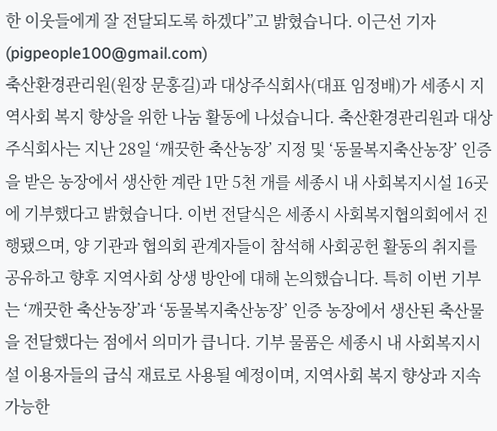한 이웃들에게 잘 전달되도록 하겠다”고 밝혔습니다. 이근선 기자(pigpeople100@gmail.com)
축산환경관리원(원장 문홍길)과 대상주식회사(대표 임정배)가 세종시 지역사회 복지 향상을 위한 나눔 활동에 나섰습니다. 축산환경관리원과 대상주식회사는 지난 28일 ‘깨끗한 축산농장’ 지정 및 ‘동물복지축산농장’ 인증을 받은 농장에서 생산한 계란 1만 5천 개를 세종시 내 사회복지시설 16곳에 기부했다고 밝혔습니다. 이번 전달식은 세종시 사회복지협의회에서 진행됐으며, 양 기관과 협의회 관계자들이 참석해 사회공헌 활동의 취지를 공유하고 향후 지역사회 상생 방안에 대해 논의했습니다. 특히 이번 기부는 ‘깨끗한 축산농장’과 ‘동물복지축산농장’ 인증 농장에서 생산된 축산물을 전달했다는 점에서 의미가 큽니다. 기부 물품은 세종시 내 사회복지시설 이용자들의 급식 재료로 사용될 예정이며, 지역사회 복지 향상과 지속가능한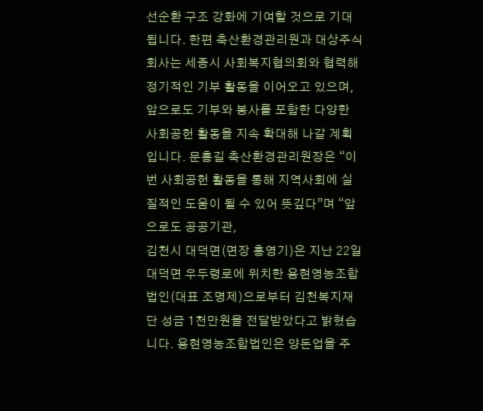선순환 구조 강화에 기여할 것으로 기대됩니다. 한편 축산환경관리원과 대상주식회사는 세종시 사회복지협의회와 협력해 정기적인 기부 활동을 이어오고 있으며, 앞으로도 기부와 봉사를 포함한 다양한 사회공헌 활동을 지속 확대해 나갈 계획입니다. 문홍길 축산환경관리원장은 “이번 사회공헌 활동을 통해 지역사회에 실질적인 도움이 될 수 있어 뜻깊다”며 “앞으로도 공공기관,
김천시 대덕면(면장 홍영기)은 지난 22일 대덕면 우두령로에 위치한 용현영농조합법인(대표 조명제)으로부터 김천복지재단 성금 1천만원을 전달받았다고 밝혔습니다. 용현영농조합법인은 양돈업을 주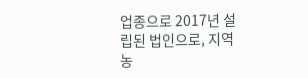업종으로 2017년 설립된 법인으로, 지역 농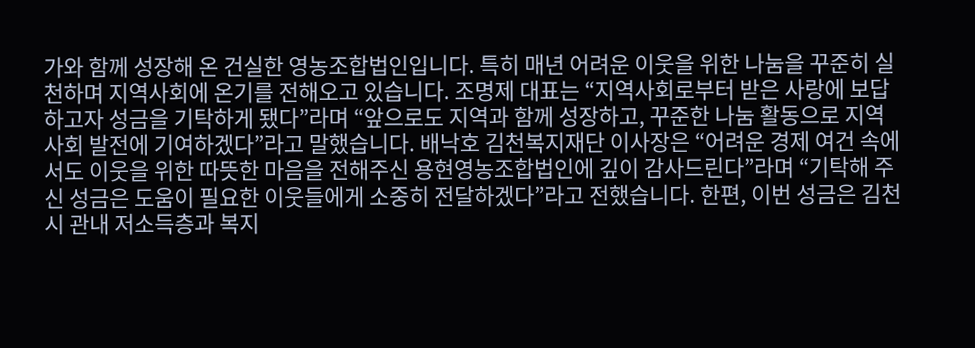가와 함께 성장해 온 건실한 영농조합법인입니다. 특히 매년 어려운 이웃을 위한 나눔을 꾸준히 실천하며 지역사회에 온기를 전해오고 있습니다. 조명제 대표는 “지역사회로부터 받은 사랑에 보답하고자 성금을 기탁하게 됐다”라며 “앞으로도 지역과 함께 성장하고, 꾸준한 나눔 활동으로 지역사회 발전에 기여하겠다”라고 말했습니다. 배낙호 김천복지재단 이사장은 “어려운 경제 여건 속에서도 이웃을 위한 따뜻한 마음을 전해주신 용현영농조합법인에 깊이 감사드린다”라며 “기탁해 주신 성금은 도움이 필요한 이웃들에게 소중히 전달하겠다”라고 전했습니다. 한편, 이번 성금은 김천시 관내 저소득층과 복지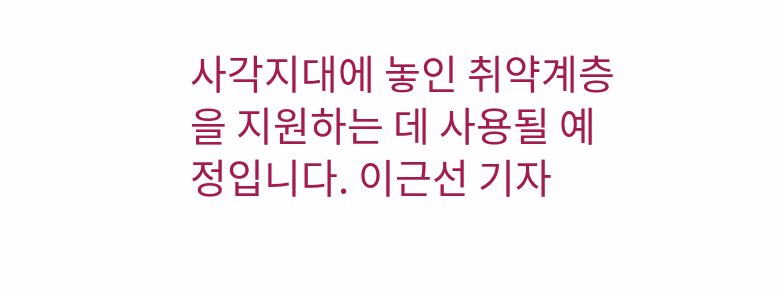사각지대에 놓인 취약계층을 지원하는 데 사용될 예정입니다. 이근선 기자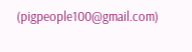(pigpeople100@gmail.com)